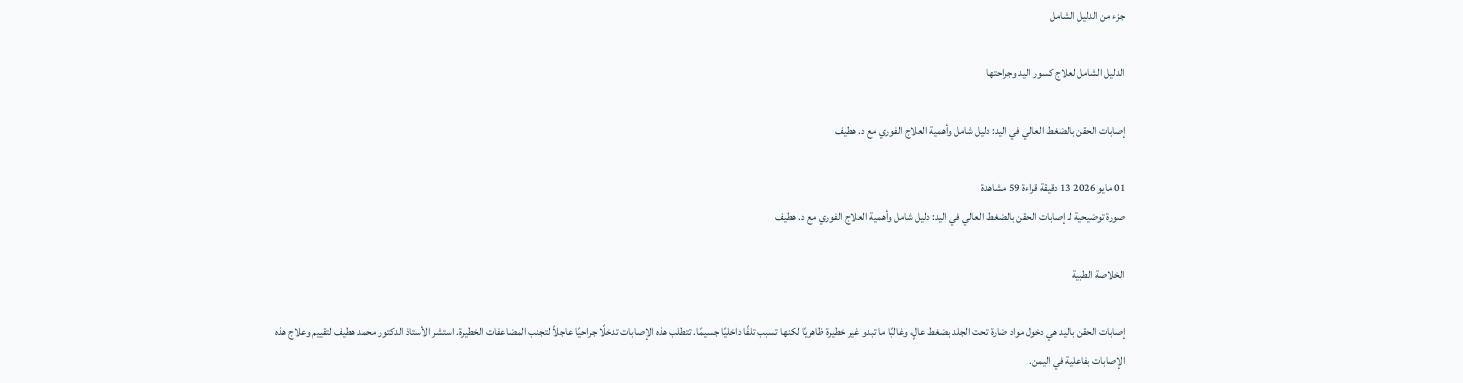جزء من الدليل الشامل

الدليل الشامل لعلاج كسور اليد وجراحتها

إصابات الحقن بالضغط العالي في اليد: دليل شامل وأهمية العلاج الفوري مع د. هطيف

01 مايو 2026 13 دقيقة قراءة 59 مشاهدة
صورة توضيحية لـ إصابات الحقن بالضغط العالي في اليد: دليل شامل وأهمية العلاج الفوري مع د. هطيف

الخلاصة الطبية

إصابات الحقن باليد هي دخول مواد ضارة تحت الجلد بضغط عالٍ، وغالبًا ما تبدو غير خطيرة ظاهريًا لكنها تسبب تلفًا داخليًا جسيمًا. تتطلب هذه الإصابات تدخلًا جراحيًا عاجلاً لتجنب المضاعفات الخطيرة. استشر الأستاذ الدكتور محمد هطيف لتقييم وعلاج هذه الإصابات بفاعلية في اليمن.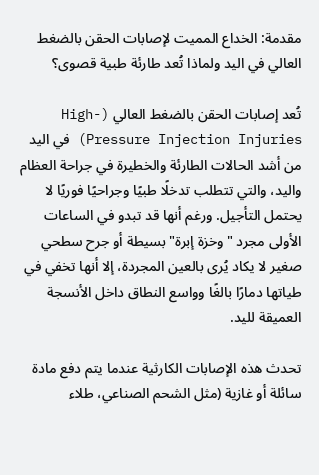مقدمة: الخداع المميت لإصابات الحقن بالضغط العالي في اليد ولماذا تُعد طارئة طبية قصوى؟

تُعد إصابات الحقن بالضغط العالي (High-Pressure Injection Injuries) في اليد من أشد الحالات الطارئة والخطيرة في جراحة العظام واليد، والتي تتطلب تدخلًا طبيًا وجراحيًا فوريًا لا يحتمل التأجيل. ورغم أنها قد تبدو في الساعات الأولى مجرد "وخزة إبرة" بسيطة أو جرح سطحي صغير لا يكاد يُرى بالعين المجردة، إلا أنها تخفي في طياتها دمارًا بالغًا وواسع النطاق داخل الأنسجة العميقة لليد.

تحدث هذه الإصابات الكارثية عندما يتم دفع مادة سائلة أو غازية (مثل الشحم الصناعي، طلاء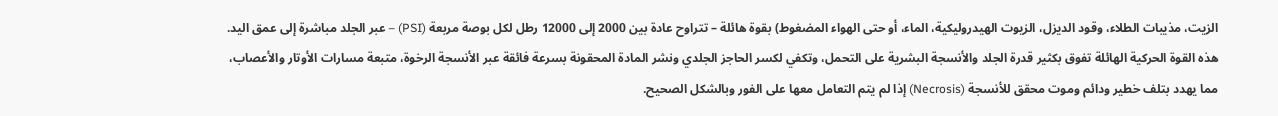الزيت، مذيبات الطلاء، وقود الديزل، الزيوت الهيدروليكية، الماء، أو حتى الهواء المضغوط) بقوة هائلة – تتراوح عادة بين 2000 إلى 12000 رطل لكل بوصة مربعة (PSI) – عبر الجلد مباشرة إلى عمق اليد. هذه القوة الحركية الهائلة تفوق بكثير قدرة الجلد والأنسجة البشرية على التحمل، وتكفي لكسر الحاجز الجلدي ونشر المادة المحقونة بسرعة فائقة عبر الأنسجة الرخوة، متبعة مسارات الأوتار والأعصاب، مما يهدد بتلف خطير ودائم وموت محقق للأنسجة (Necrosis) إذا لم يتم التعامل معها على الفور وبالشكل الصحيح.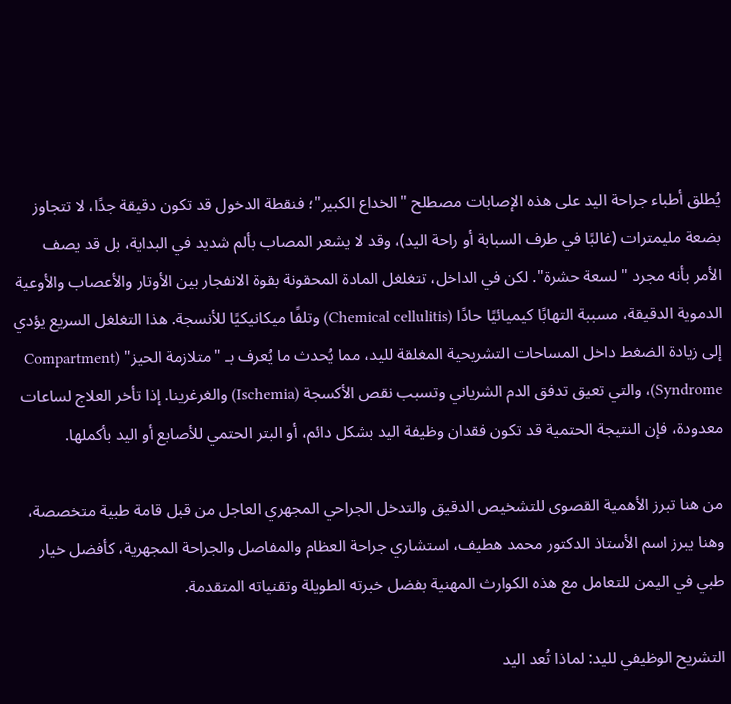يُطلق أطباء جراحة اليد على هذه الإصابات مصطلح "الخداع الكبير"؛ فنقطة الدخول قد تكون دقيقة جدًا، لا تتجاوز بضعة مليمترات (غالبًا في طرف السبابة أو راحة اليد)، وقد لا يشعر المصاب بألم شديد في البداية، بل قد يصف الأمر بأنه مجرد "لسعة حشرة". لكن في الداخل، تتغلغل المادة المحقونة بقوة الانفجار بين الأوتار والأعصاب والأوعية الدموية الدقيقة، مسببة التهابًا كيميائيًا حادًا (Chemical cellulitis) وتلفًا ميكانيكيًا للأنسجة. هذا التغلغل السريع يؤدي إلى زيادة الضغط داخل المساحات التشريحية المغلقة لليد، مما يُحدث ما يُعرف بـ "متلازمة الحيز" (Compartment Syndrome)، والتي تعيق تدفق الدم الشرياني وتسبب نقص الأكسجة (Ischemia) والغرغرينا. إذا تأخر العلاج لساعات معدودة، فإن النتيجة الحتمية قد تكون فقدان وظيفة اليد بشكل دائم، أو البتر الحتمي للأصابع أو اليد بأكملها.

من هنا تبرز الأهمية القصوى للتشخيص الدقيق والتدخل الجراحي المجهري العاجل من قبل قامة طبية متخصصة، وهنا يبرز اسم الأستاذ الدكتور محمد هطيف، استشاري جراحة العظام والمفاصل والجراحة المجهرية، كأفضل خيار طبي في اليمن للتعامل مع هذه الكوارث المهنية بفضل خبرته الطويلة وتقنياته المتقدمة.

التشريح الوظيفي لليد: لماذا تُعد اليد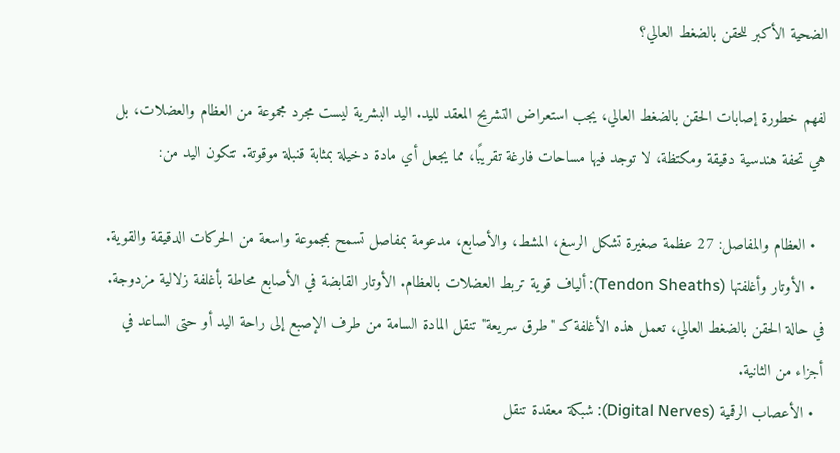الضحية الأكبر للحقن بالضغط العالي؟

لفهم خطورة إصابات الحقن بالضغط العالي، يجب استعراض التشريح المعقد لليد. اليد البشرية ليست مجرد مجموعة من العظام والعضلات، بل هي تحفة هندسية دقيقة ومكتظة، لا توجد فيها مساحات فارغة تقريبًا، مما يجعل أي مادة دخيلة بمثابة قنبلة موقوتة. تتكون اليد من:

  • العظام والمفاصل: 27 عظمة صغيرة تشكل الرسغ، المشط، والأصابع، مدعومة بمفاصل تسمح بمجموعة واسعة من الحركات الدقيقة والقوية.
  • الأوتار وأغلفتها (Tendon Sheaths): ألياف قوية تربط العضلات بالعظام. الأوتار القابضة في الأصابع محاطة بأغلفة زلالية مزدوجة. في حالة الحقن بالضغط العالي، تعمل هذه الأغلفة كـ "طرق سريعة" تنقل المادة السامة من طرف الإصبع إلى راحة اليد أو حتى الساعد في أجزاء من الثانية.
  • الأعصاب الرقمية (Digital Nerves): شبكة معقدة تنقل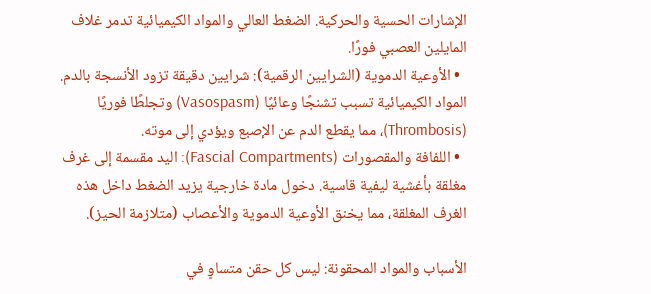الإشارات الحسية والحركية. الضغط العالي والمواد الكيميائية تدمر غلاف المايلين العصبي فورًا.
  • الأوعية الدموية (الشرايين الرقمية): شرايين دقيقة تزود الأنسجة بالدم. المواد الكيميائية تسبب تشنجًا وعائيًا (Vasospasm) وتجلطًا فوريًا (Thrombosis)، مما يقطع الدم عن الإصبع ويؤدي إلى موته.
  • اللفافة والمقصورات (Fascial Compartments): اليد مقسمة إلى غرف مغلقة بأغشية ليفية قاسية. دخول مادة خارجية يزيد الضغط داخل هذه الغرف المغلقة، مما يخنق الأوعية الدموية والأعصاب (متلازمة الحيز).

الأسباب والمواد المحقونة: ليس كل حقن متساوٍ في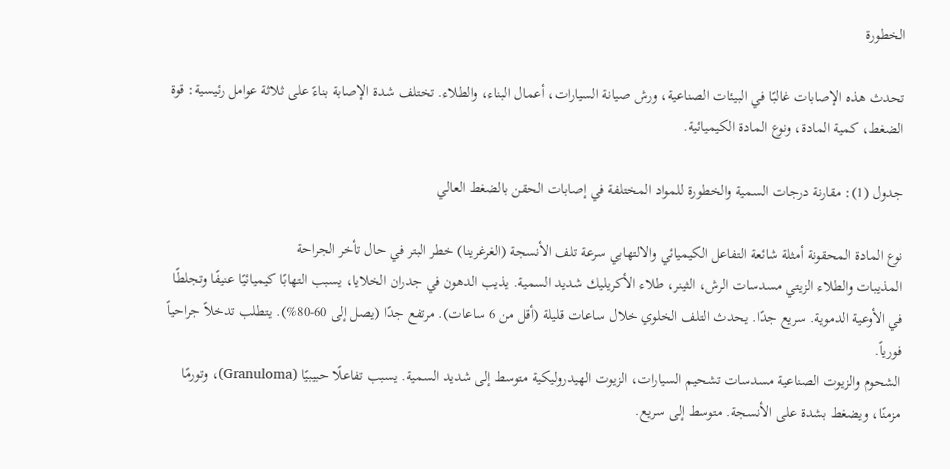الخطورة

تحدث هذه الإصابات غالبًا في البيئات الصناعية، ورش صيانة السيارات، أعمال البناء، والطلاء. تختلف شدة الإصابة بناءً على ثلاثة عوامل رئيسية: قوة الضغط، كمية المادة، ونوع المادة الكيميائية.

جدول (1): مقارنة درجات السمية والخطورة للمواد المختلفة في إصابات الحقن بالضغط العالي

نوع المادة المحقونة أمثلة شائعة التفاعل الكيميائي والالتهابي سرعة تلف الأنسجة (الغرغرينا) خطر البتر في حال تأخر الجراحة
المذيبات والطلاء الزيتي مسدسات الرش، الثينر، طلاء الأكريليك شديد السمية. يذيب الدهون في جدران الخلايا، يسبب التهابًا كيميائيًا عنيفًا وتجلطًا في الأوعية الدموية. سريع جدًا. يحدث التلف الخلوي خلال ساعات قليلة (أقل من 6 ساعات). مرتفع جدًا (يصل إلى 60-80%). يتطلب تدخلاً جراحياً فورياً.
الشحوم والزيوت الصناعية مسدسات تشحيم السيارات، الزيوت الهيدروليكية متوسط إلى شديد السمية. يسبب تفاعلًا حبيبيًا (Granuloma)، وتورمًا مزمنًا، ويضغط بشدة على الأنسجة. متوسط إلى سريع.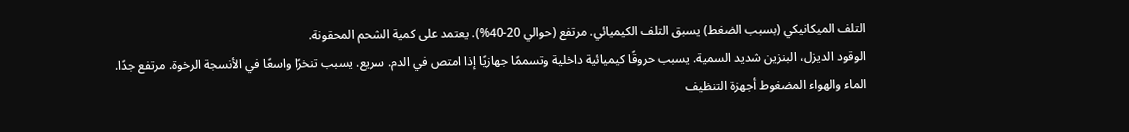التلف الميكانيكي (بسبب الضغط) يسبق التلف الكيميائي. مرتفع (حوالي 20-40%). يعتمد على كمية الشحم المحقونة.
الوقود الديزل، البنزين شديد السمية. يسبب حروقًا كيميائية داخلية وتسممًا جهازيًا إذا امتص في الدم. سريع. يسبب تنخرًا واسعًا في الأنسجة الرخوة. مرتفع جدًا.
الماء والهواء المضغوط أجهزة التنظيف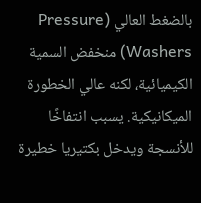بالضغط العالي (Pressure Washers) منخفض السمية الكيميائية، لكنه عالي الخطورة الميكانيكية. يسبب انتفاخًا للأنسجة ويدخل بكتيريا خطيرة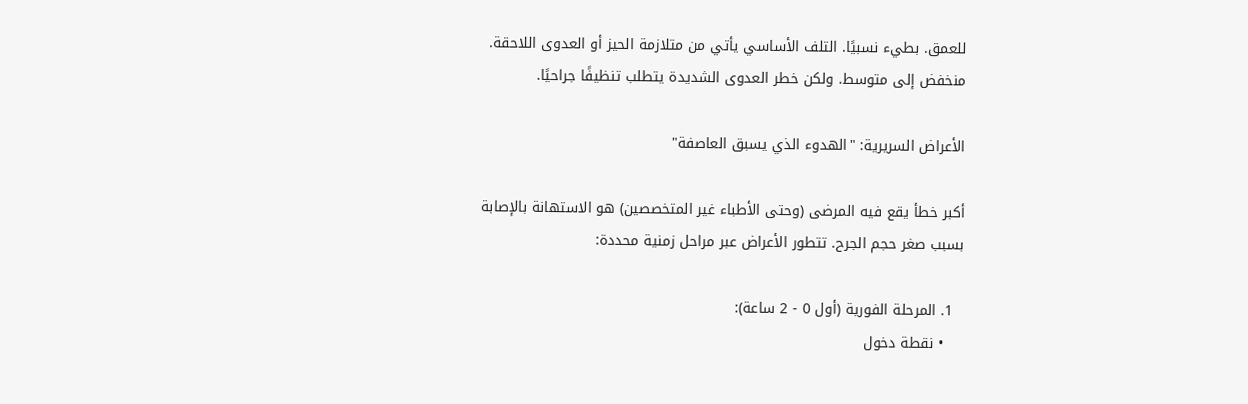للعمق. بطيء نسبيًا. التلف الأساسي يأتي من متلازمة الحيز أو العدوى اللاحقة. منخفض إلى متوسط. ولكن خطر العدوى الشديدة يتطلب تنظيفًا جراحيًا.

الأعراض السريرية: "الهدوء الذي يسبق العاصفة"

أكبر خطأ يقع فيه المرضى (وحتى الأطباء غير المتخصصين) هو الاستهانة بالإصابة بسبب صغر حجم الجرح. تتطور الأعراض عبر مراحل زمنية محددة:

  1. المرحلة الفورية (أول 0 - 2 ساعة):
    • نقطة دخول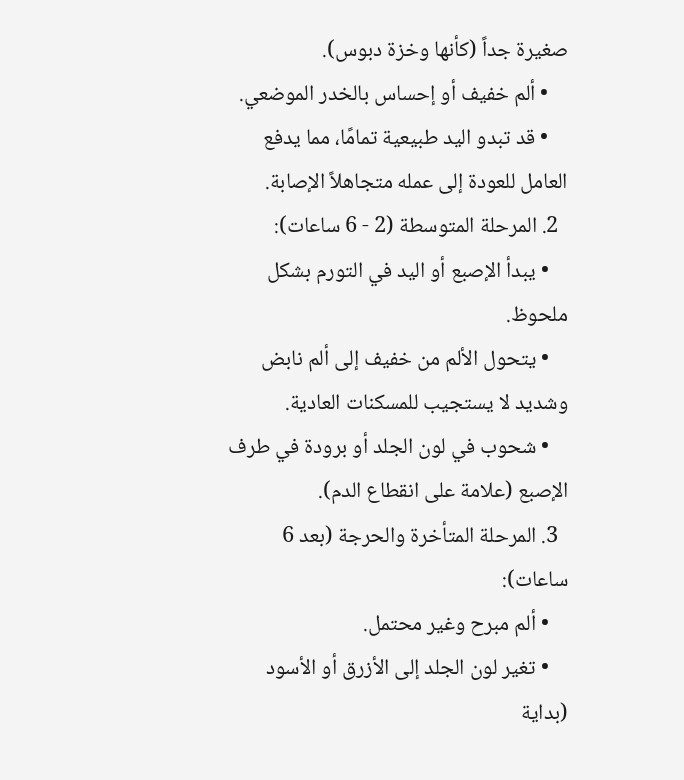صغيرة جداً (كأنها وخزة دبوس).
    • ألم خفيف أو إحساس بالخدر الموضعي.
    • قد تبدو اليد طبيعية تمامًا، مما يدفع العامل للعودة إلى عمله متجاهلاً الإصابة.
  2. المرحلة المتوسطة (2 - 6 ساعات):
    • يبدأ الإصبع أو اليد في التورم بشكل ملحوظ.
    • يتحول الألم من خفيف إلى ألم نابض وشديد لا يستجيب للمسكنات العادية.
    • شحوب في لون الجلد أو برودة في طرف الإصبع (علامة على انقطاع الدم).
  3. المرحلة المتأخرة والحرجة (بعد 6 ساعات):
    • ألم مبرح وغير محتمل.
    • تغير لون الجلد إلى الأزرق أو الأسود (بداية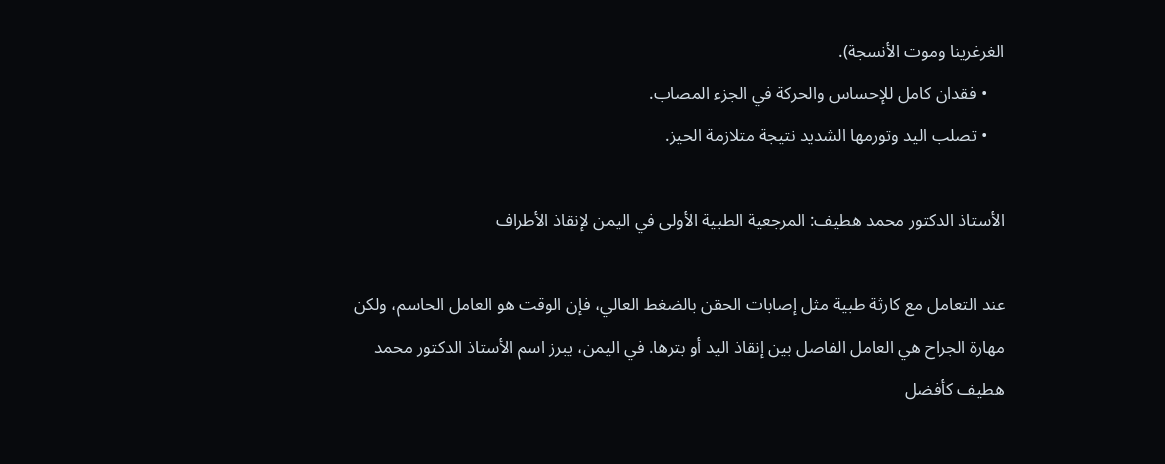الغرغرينا وموت الأنسجة).
    • فقدان كامل للإحساس والحركة في الجزء المصاب.
    • تصلب اليد وتورمها الشديد نتيجة متلازمة الحيز.

الأستاذ الدكتور محمد هطيف: المرجعية الطبية الأولى في اليمن لإنقاذ الأطراف

عند التعامل مع كارثة طبية مثل إصابات الحقن بالضغط العالي، فإن الوقت هو العامل الحاسم، ولكن مهارة الجراح هي العامل الفاصل بين إنقاذ اليد أو بترها. في اليمن، يبرز اسم الأستاذ الدكتور محمد هطيف كأفضل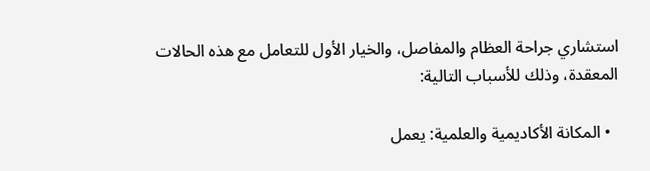استشاري جراحة العظام والمفاصل، والخيار الأول للتعامل مع هذه الحالات المعقدة، وذلك للأسباب التالية:

  • المكانة الأكاديمية والعلمية: يعمل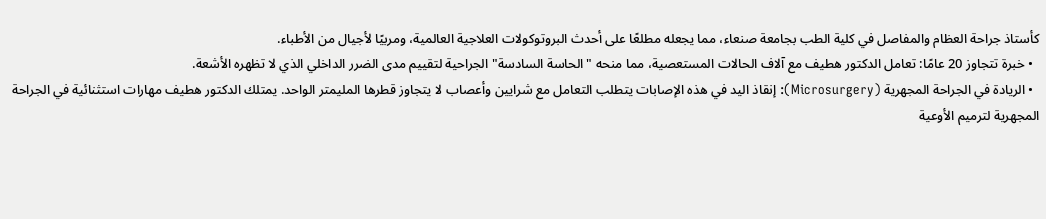كأستاذ جراحة العظام والمفاصل في كلية الطب بجامعة صنعاء، مما يجعله مطلعًا على أحدث البروتوكولات العلاجية العالمية، ومربيًا لأجيال من الأطباء.
  • خبرة تتجاوز 20 عامًا: تعامل الدكتور هطيف مع آلاف الحالات المستعصية، مما منحه "الحاسة السادسة" الجراحية لتقييم مدى الضرر الداخلي الذي لا تظهره الأشعة.
  • الريادة في الجراحة المجهرية (Microsurgery): إنقاذ اليد في هذه الإصابات يتطلب التعامل مع شرايين وأعصاب لا يتجاوز قطرها المليمتر الواحد. يمتلك الدكتور هطيف مهارات استثنائية في الجراحة المجهرية لترميم الأوعية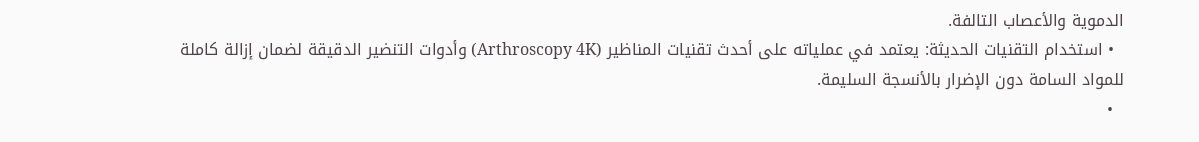الدموية والأعصاب التالفة.
  • استخدام التقنيات الحديثة: يعتمد في عملياته على أحدث تقنيات المناظير (Arthroscopy 4K) وأدوات التنضير الدقيقة لضمان إزالة كاملة للمواد السامة دون الإضرار بالأنسجة السليمة.
  •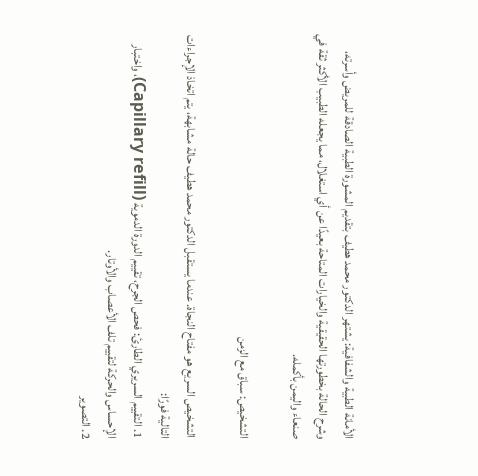الأمانة الطبية والشفافية: يشتهر الدكتور محمد هطيف بتقديم المشورة الطبية الصادقة للمريض وأسرته، وشرح الحالة بخطورتها الحقيقية والخيارات المتاحة بعيدًا عن أي استغلال، مما يجعله الطبيب الأكثر ثقة في صنعاء واليمن بأكمله.

التشخيص: سباق مع الزمن

التشخيص السريع هو مفتاح النجاة. عندما يستقبل الدكتور محمد هطيف حالة مشابهة، يتم اتخاذ الإجراءات التالية فورًا:
1. التقييم السريري الطارئ: فحص الجرح، تقييم الدورة الدموية (Capillary refill)، واختبار الإحساس والحركة لتقييم تلف الأعصاب والأوتار.
2. التصوير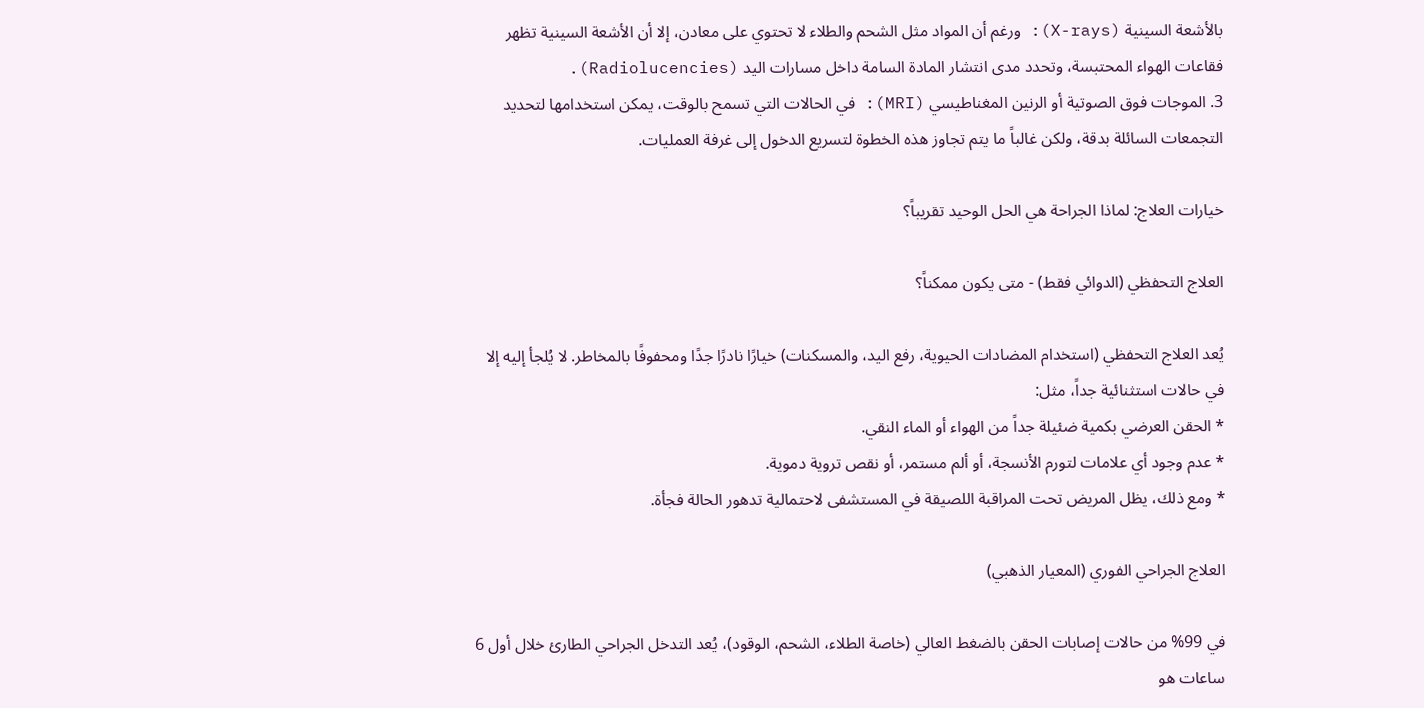بالأشعة السينية (X-rays): ورغم أن المواد مثل الشحم والطلاء لا تحتوي على معادن، إلا أن الأشعة السينية تظهر فقاعات الهواء المحتبسة، وتحدد مدى انتشار المادة السامة داخل مسارات اليد (Radiolucencies).
3. الموجات فوق الصوتية أو الرنين المغناطيسي (MRI): في الحالات التي تسمح بالوقت، يمكن استخدامها لتحديد التجمعات السائلة بدقة، ولكن غالباً ما يتم تجاوز هذه الخطوة لتسريع الدخول إلى غرفة العمليات.

خيارات العلاج: لماذا الجراحة هي الحل الوحيد تقريباً؟

العلاج التحفظي (الدوائي فقط) - متى يكون ممكناً؟

يُعد العلاج التحفظي (استخدام المضادات الحيوية، رفع اليد، والمسكنات) خيارًا نادرًا جدًا ومحفوفًا بالمخاطر. لا يُلجأ إليه إلا في حالات استثنائية جداً، مثل:
* الحقن العرضي بكمية ضئيلة جداً من الهواء أو الماء النقي.
* عدم وجود أي علامات لتورم الأنسجة، أو ألم مستمر، أو نقص تروية دموية.
* ومع ذلك، يظل المريض تحت المراقبة اللصيقة في المستشفى لاحتمالية تدهور الحالة فجأة.

العلاج الجراحي الفوري (المعيار الذهبي)

في 99% من حالات إصابات الحقن بالضغط العالي (خاصة الطلاء، الشحم، الوقود)، يُعد التدخل الجراحي الطارئ خلال أول 6 ساعات هو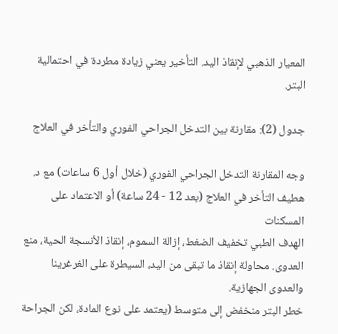المعيار الذهبي لإنقاذ اليد. التأخير يعني زيادة مطردة في احتمالية البتر.

جدول (2): مقارنة بين التدخل الجراحي الفوري والتأخر في العلاج

وجه المقارنة التدخل الجراحي الفوري (خلال أول 6 ساعات) مع د. هطيف التأخر في العلاج (بعد 12 - 24 ساعة) أو الاعتماد على المسكنات
الهدف الطبي تخفيف الضغط، إزالة السموم، إنقاذ الأنسجة الحية، منع العدوى. محاولة إنقاذ ما تبقى من اليد، السيطرة على الغرغرينا والعدوى الجهازية.
خطر البتر منخفض إلى متوسط (يعتمد على نوع المادة، لكن الجراحة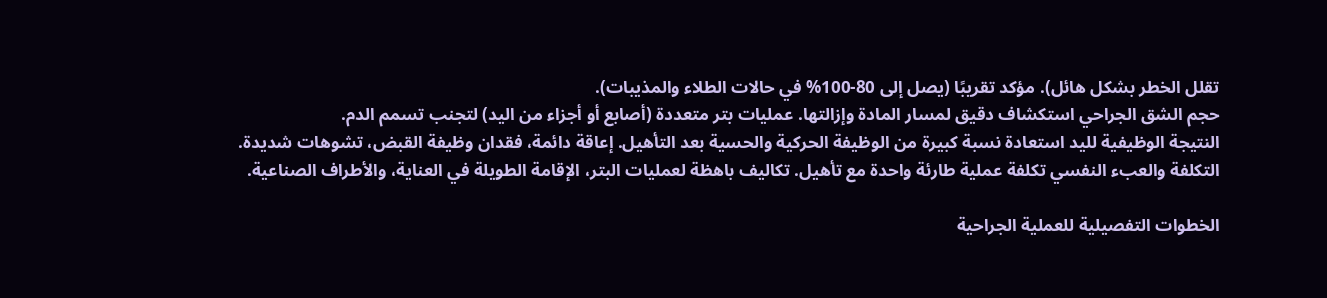تقلل الخطر بشكل هائل). مؤكد تقريبًا (يصل إلى 80-100% في حالات الطلاء والمذيبات).
حجم الشق الجراحي استكشاف دقيق لمسار المادة وإزالتها. عمليات بتر متعددة (أصابع أو أجزاء من اليد) لتجنب تسمم الدم.
النتيجة الوظيفية لليد استعادة نسبة كبيرة من الوظيفة الحركية والحسية بعد التأهيل. إعاقة دائمة، فقدان وظيفة القبض، تشوهات شديدة.
التكلفة والعبء النفسي تكلفة عملية طارئة واحدة مع تأهيل. تكاليف باهظة لعمليات البتر، الإقامة الطويلة في العناية، والأطراف الصناعية.

الخطوات التفصيلية للعملية الجراحية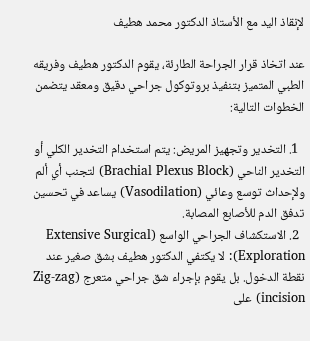لإنقاذ اليد مع الأستاذ الدكتور محمد هطيف

عند اتخاذ قرار الجراحة الطارئة، يقوم الدكتور هطيف وفريقه الطبي المتميز بتنفيذ بروتوكول جراحي دقيق ومعقد يتضمن الخطوات التالية:

  1. التخدير وتجهيز المريض: يتم استخدام التخدير الكلي أو التخدير الناحي (Brachial Plexus Block) لتجنب أي ألم ولإحداث توسع وعائي (Vasodilation) يساعد في تحسين تدفق الدم للأصابع المصابة.
  2. الاستكشاف الجراحي الواسع (Extensive Surgical Exploration): لا يكتفي الدكتور هطيف بشق صغير عند نقطة الدخول. بل يقوم بإجراء شق جراحي متعرج (Zig-zag incision) على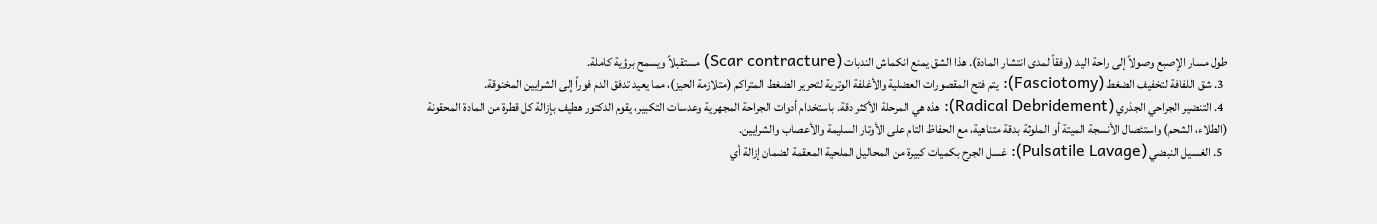طول مسار الإصبع وصولاً إلى راحة اليد (وفقاً لمدى انتشار المادة). هذا الشق يمنع انكماش الندبات (Scar contracture) مستقبلاً ويسمح برؤية كاملة.
  3. شق اللفافة لتخفيف الضغط (Fasciotomy): يتم فتح المقصورات العضلية والأغلفة الوترية لتحرير الضغط المتراكم (متلازمة الحيز)، مما يعيد تدفق الدم فوراً إلى الشرايين المخنوقة.
  4. التنضير الجراحي الجذري (Radical Debridement): هذه هي المرحلة الأكثر دقة. باستخدام أدوات الجراحة المجهرية وعدسات التكبير، يقوم الدكتور هطيف بإزالة كل قطرة من المادة المحقونة (الطلاء، الشحم) واستئصال الأنسجة الميتة أو الملوثة بدقة متناهية، مع الحفاظ التام على الأوتار السليمة والأعصاب والشرايين.
  5. الغسيل النبضي (Pulsatile Lavage): غسل الجرح بكميات كبيرة من المحاليل الملحية المعقمة لضمان إزالة أي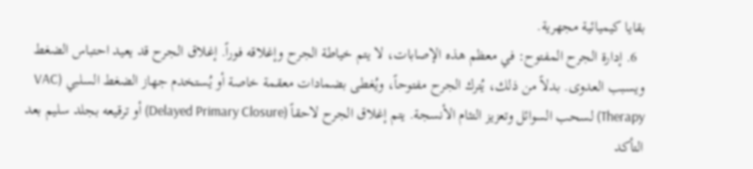بقايا كيميائية مجهرية.
  6. إدارة الجرح المفتوح: في معظم هذه الإصابات، لا يتم خياطة الجرح وإغلاقه فوراً. إغلاق الجرح قد يعيد احتباس الضغط ويسبب العدوى. بدلاً من ذلك، يُترك الجرح مفتوحاً، ويُغطى بضمادات معقمة خاصة أو يُستخدم جهاز الضغط السلبي (VAC Therapy) لسحب السوائل وتعزيز التئام الأنسجة. يتم إغلاق الجرح لاحقاً (Delayed Primary Closure) أو ترقيعه بجلد سليم بعد التأكد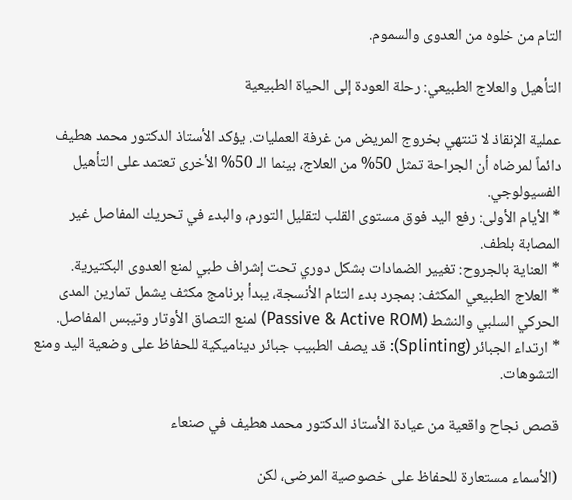التام من خلوه من العدوى والسموم.

التأهيل والعلاج الطبيعي: رحلة العودة إلى الحياة الطبيعية

عملية الإنقاذ لا تنتهي بخروج المريض من غرفة العمليات. يؤكد الأستاذ الدكتور محمد هطيف دائماً لمرضاه أن الجراحة تمثل 50% من العلاج، بينما الـ 50% الأخرى تعتمد على التأهيل الفسيولوجي.
* الأيام الأولى: رفع اليد فوق مستوى القلب لتقليل التورم، والبدء في تحريك المفاصل غير المصابة بلطف.
* العناية بالجروح: تغيير الضمادات بشكل دوري تحت إشراف طبي لمنع العدوى البكتيرية.
* العلاج الطبيعي المكثف: بمجرد بدء التئام الأنسجة، يبدأ برنامج مكثف يشمل تمارين المدى الحركي السلبي والنشط (Passive & Active ROM) لمنع التصاق الأوتار وتيبس المفاصل.
* ارتداء الجبائر (Splinting): قد يصف الطبيب جبائر ديناميكية للحفاظ على وضعية اليد ومنع التشوهات.

قصص نجاح واقعية من عيادة الأستاذ الدكتور محمد هطيف في صنعاء

(الأسماء مستعارة للحفاظ على خصوصية المرضى، لكن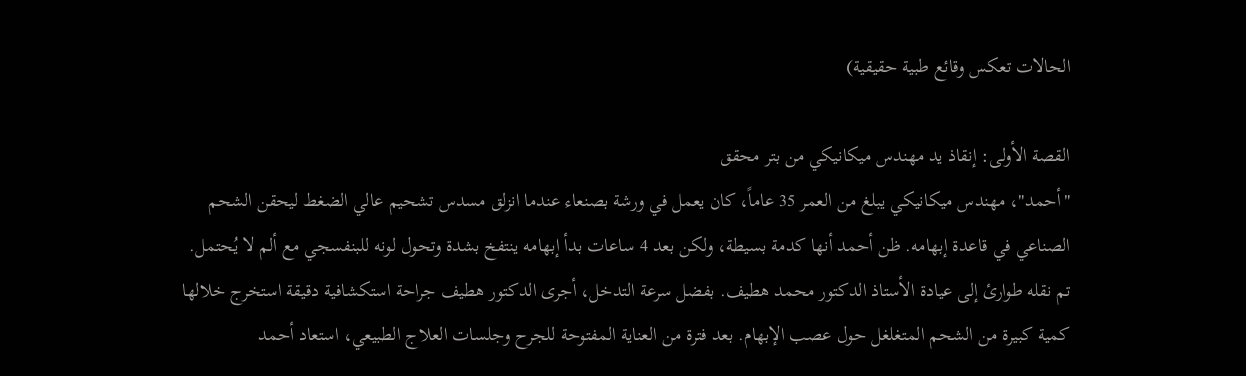الحالات تعكس وقائع طبية حقيقية)

القصة الأولى: إنقاذ يد مهندس ميكانيكي من بتر محقق
"أحمد"، مهندس ميكانيكي يبلغ من العمر 35 عاماً، كان يعمل في ورشة بصنعاء عندما انزلق مسدس تشحيم عالي الضغط ليحقن الشحم الصناعي في قاعدة إبهامه. ظن أحمد أنها كدمة بسيطة، ولكن بعد 4 ساعات بدأ إبهامه ينتفخ بشدة وتحول لونه للبنفسجي مع ألم لا يُحتمل. تم نقله طوارئ إلى عيادة الأستاذ الدكتور محمد هطيف. بفضل سرعة التدخل، أجرى الدكتور هطيف جراحة استكشافية دقيقة استخرج خلالها كمية كبيرة من الشحم المتغلغل حول عصب الإبهام. بعد فترة من العناية المفتوحة للجرح وجلسات العلاج الطبيعي، استعاد أحمد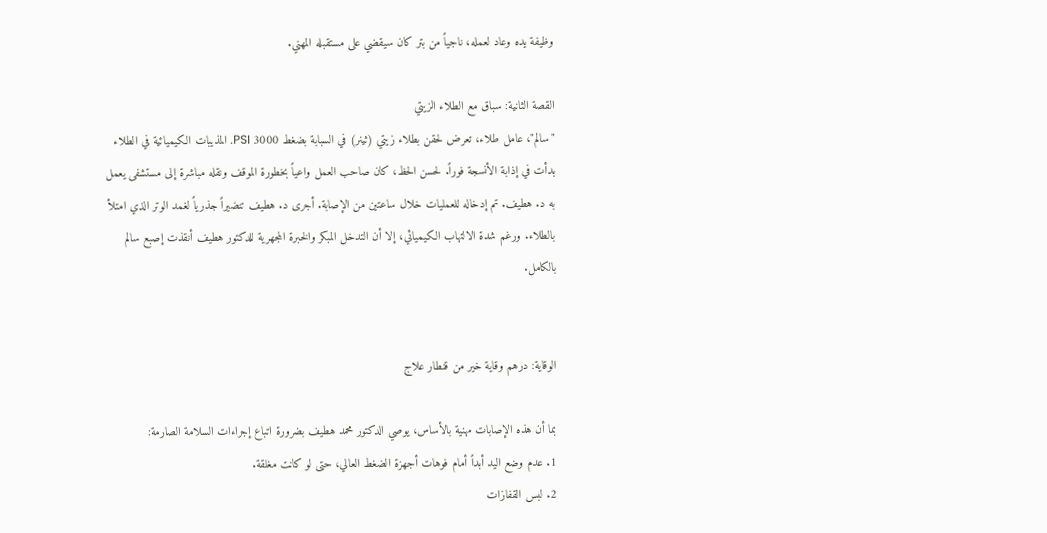وظيفة يده وعاد لعمله، ناجياً من بتر كان سيقضي على مستقبله المهني.

القصة الثانية: سباق مع الطلاء الزيتي
"سالم"، عامل طلاء، تعرض لحقن بطلاء زيتي (ثينر) في السبابة بضغط 3000 PSI. المذيبات الكيميائية في الطلاء بدأت في إذابة الأنسجة فوراً. لحسن الحظ، كان صاحب العمل واعياً بخطورة الموقف ونقله مباشرة إلى مستشفى يعمل به د. هطيف. تم إدخاله للعمليات خلال ساعتين من الإصابة. أجرى د. هطيف تنضيراً جذرياً لغمد الوتر الذي امتلأ بالطلاء. ورغم شدة الالتهاب الكيميائي، إلا أن التدخل المبكر والخبرة المجهرية للدكتور هطيف أنقذت إصبع سالم بالكامل.


الوقاية: درهم وقاية خير من قنطار علاج

بما أن هذه الإصابات مهنية بالأساس، يوصي الدكتور محمد هطيف بضرورة اتباع إجراءات السلامة الصارمة:
1. عدم وضع اليد أبداً أمام فوهات أجهزة الضغط العالي، حتى لو كانت مغلقة.
2. لبس القفازات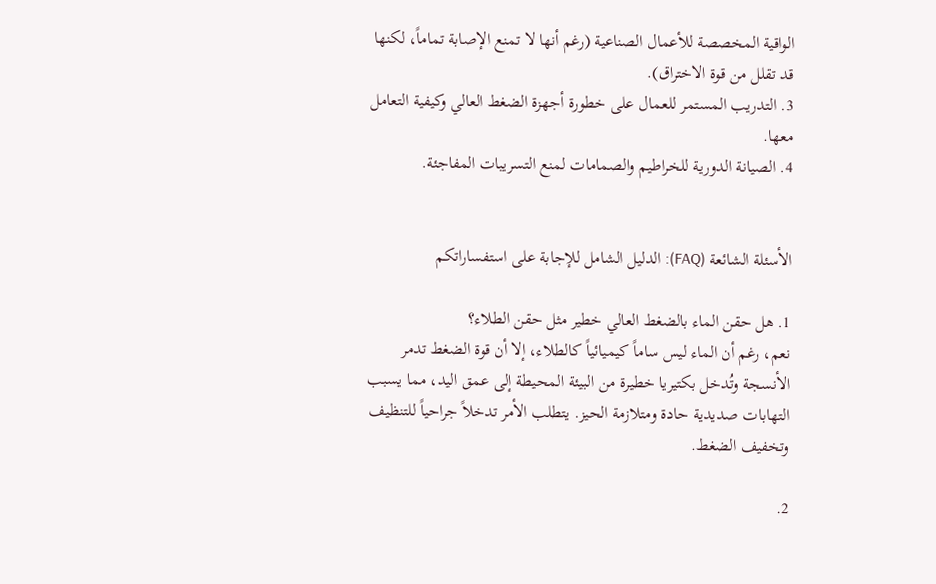الواقية المخصصة للأعمال الصناعية (رغم أنها لا تمنع الإصابة تماماً، لكنها قد تقلل من قوة الاختراق).
3. التدريب المستمر للعمال على خطورة أجهزة الضغط العالي وكيفية التعامل معها.
4. الصيانة الدورية للخراطيم والصمامات لمنع التسريبات المفاجئة.


الأسئلة الشائعة (FAQ): الدليل الشامل للإجابة على استفساراتكم

1. هل حقن الماء بالضغط العالي خطير مثل حقن الطلاء؟
نعم، رغم أن الماء ليس ساماً كيميائياً كالطلاء، إلا أن قوة الضغط تدمر الأنسجة وتُدخل بكتيريا خطيرة من البيئة المحيطة إلى عمق اليد، مما يسبب التهابات صديدية حادة ومتلازمة الحيز. يتطلب الأمر تدخلاً جراحياً للتنظيف وتخفيف الضغط.

2.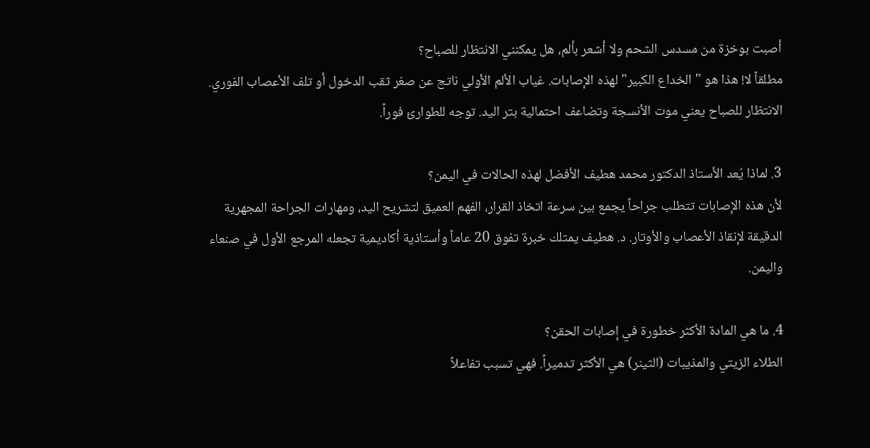أصبت بوخزة من مسدس الشحم ولا أشعر بألم، هل يمكنني الانتظار للصباح؟
مطلقاً لا! هذا هو "الخداع الكبير" لهذه الإصابات. غياب الألم الأولي ناتج عن صغر ثقب الدخول أو تلف الأعصاب الفوري. الانتظار للصباح يعني موت الأنسجة وتضاعف احتمالية بتر اليد. توجه للطوارئ فوراً.

3. لماذا يُعد الأستاذ الدكتور محمد هطيف الأفضل لهذه الحالات في اليمن؟
لأن هذه الإصابات تتطلب جراحاً يجمع بين سرعة اتخاذ القرار، الفهم العميق لتشريح اليد، ومهارات الجراحة المجهرية الدقيقة لإنقاذ الأعصاب والأوتار. د. هطيف يمتلك خبرة تفوق 20 عاماً وأستاذية أكاديمية تجعله المرجع الأول في صنعاء واليمن.

4. ما هي المادة الأكثر خطورة في إصابات الحقن؟
الطلاء الزيتي والمذيبات (الثينر) هي الأكثر تدميراً. فهي تسبب تفاعلاً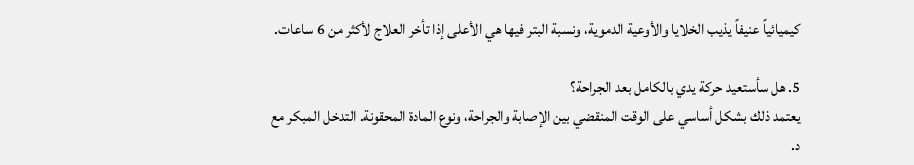كيميائياً عنيفاً يذيب الخلايا والأوعية الدموية، ونسبة البتر فيها هي الأعلى إذا تأخر العلاج لأكثر من 6 ساعات.

5. هل سأستعيد حركة يدي بالكامل بعد الجراحة؟
يعتمد ذلك بشكل أساسي على الوقت المنقضي بين الإصابة والجراحة، ونوع المادة المحقونة. التدخل المبكر مع د.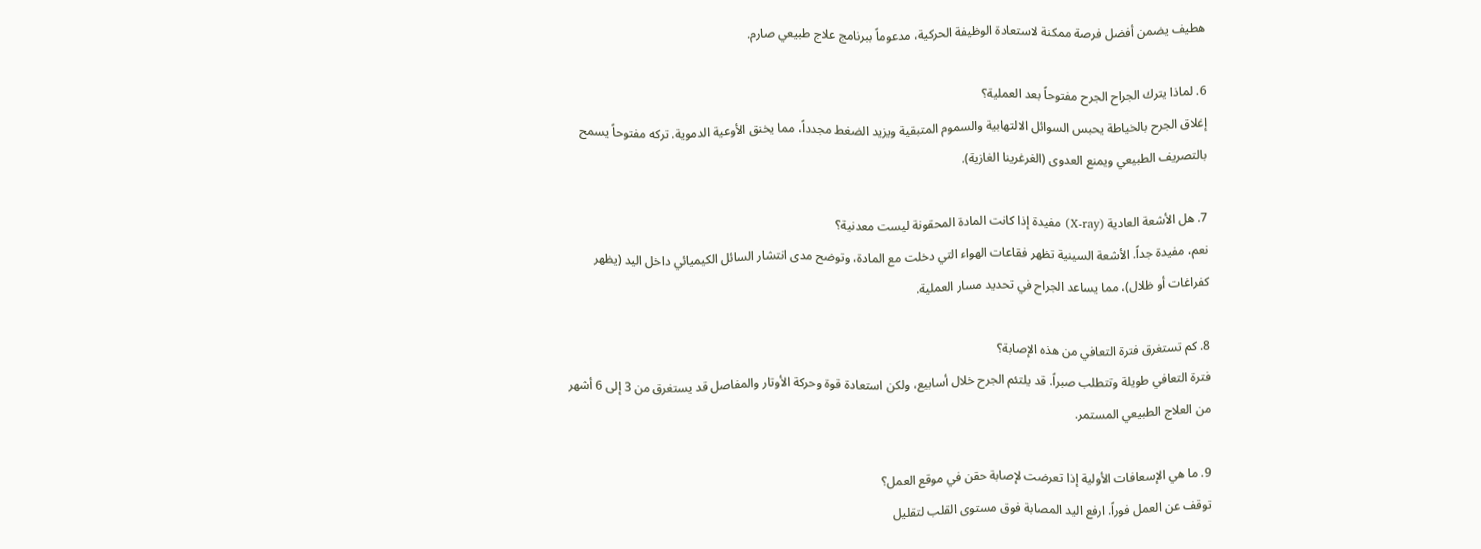هطيف يضمن أفضل فرصة ممكنة لاستعادة الوظيفة الحركية، مدعوماً ببرنامج علاج طبيعي صارم.

6. لماذا يترك الجراح الجرح مفتوحاً بعد العملية؟
إغلاق الجرح بالخياطة يحبس السوائل الالتهابية والسموم المتبقية ويزيد الضغط مجدداً، مما يخنق الأوعية الدموية. تركه مفتوحاً يسمح بالتصريف الطبيعي ويمنع العدوى (الغرغرينا الغازية).

7. هل الأشعة العادية (X-ray) مفيدة إذا كانت المادة المحقونة ليست معدنية؟
نعم، مفيدة جداً. الأشعة السينية تظهر فقاعات الهواء التي دخلت مع المادة، وتوضح مدى انتشار السائل الكيميائي داخل اليد (يظهر كفراغات أو ظلال)، مما يساعد الجراح في تحديد مسار العملية.

8. كم تستغرق فترة التعافي من هذه الإصابة؟
فترة التعافي طويلة وتتطلب صبراً. قد يلتئم الجرح خلال أسابيع، ولكن استعادة قوة وحركة الأوتار والمفاصل قد يستغرق من 3 إلى 6 أشهر من العلاج الطبيعي المستمر.

9. ما هي الإسعافات الأولية إذا تعرضت لإصابة حقن في موقع العمل؟
توقف عن العمل فوراً. ارفع اليد المصابة فوق مستوى القلب لتقليل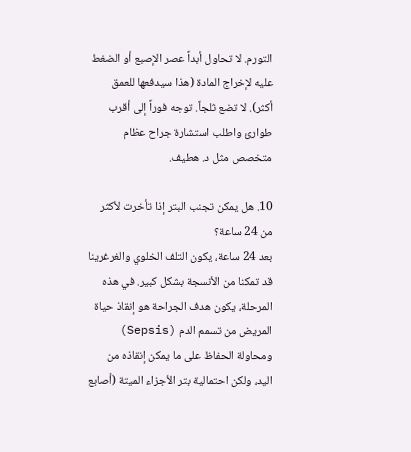التورم. لا تحاول أبداً عصر الإصبع أو الضغط عليه لإخراج المادة (هذا سيدفعها للعمق أكثر). لا تضع ثلجاً. توجه فوراً إلى أقرب طوارئ واطلب استشارة جراح عظام متخصص مثل د. هطيف.

10. هل يمكن تجنب البتر إذا تأخرت لأكثر من 24 ساعة؟
بعد 24 ساعة، يكون التلف الخلوي والغرغرينا قد تمكنا من الأنسجة بشكل كبير. في هذه المرحلة، يكون هدف الجراحة هو إنقاذ حياة المريض من تسمم الدم (Sepsis) ومحاولة الحفاظ على ما يمكن إنقاذه من اليد، ولكن احتمالية بتر الأجزاء الميتة (أصابع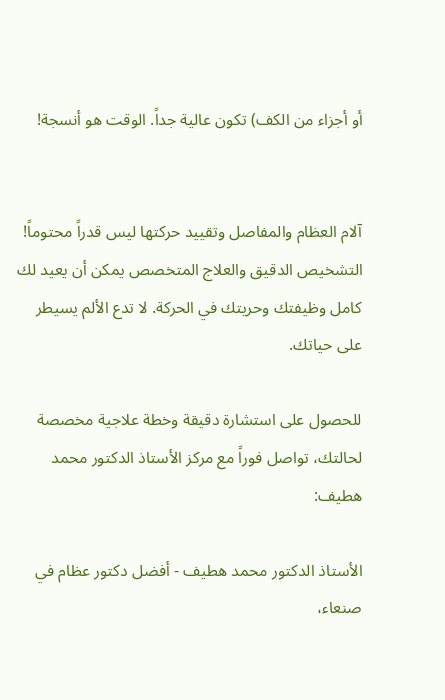أو أجزاء من الكف) تكون عالية جداً. الوقت هو أنسجة!


آلام العظام والمفاصل وتقييد حركتها ليس قدراً محتوماً! التشخيص الدقيق والعلاج المتخصص يمكن أن يعيد لك كامل وظيفتك وحريتك في الحركة. لا تدع الألم يسيطر على حياتك.

للحصول على استشارة دقيقة وخطة علاجية مخصصة لحالتك، تواصل فوراً مع مركز الأستاذ الدكتور محمد هطيف:

الأستاذ الدكتور محمد هطيف - أفضل دكتور عظام في صنعاء،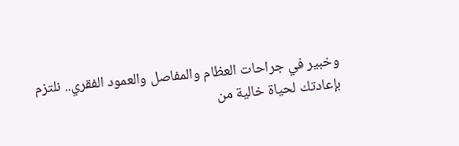وخبير في جراحات العظام والمفاصل والعمود الفقري.. نلتزم بإعادتك لحياة خالية من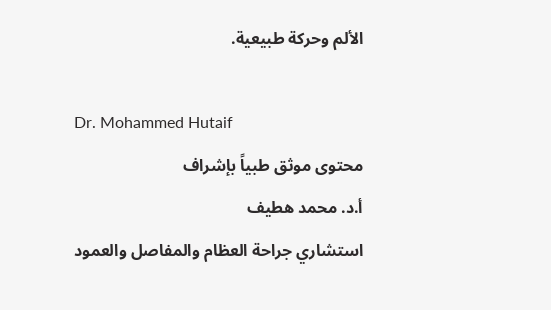الألم وحركة طبيعية.

Dr. Mohammed Hutaif
محتوى موثق طبياً بإشراف
أ.د. محمد هطيف
استشاري جراحة العظام والمفاصل والعمود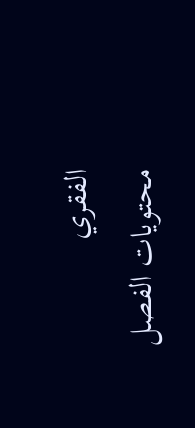الفقري
محتويات الفصل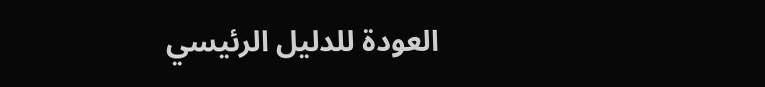العودة للدليل الرئيسي